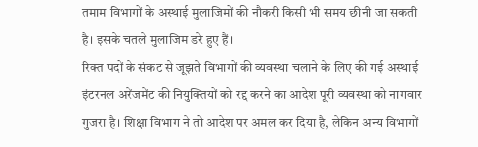तमाम विभागों के अस्थाई मुलाजिमों की नौकरी किसी भी समय छीनी जा सकती है। इसके चतले मुलाजिम डरे हुए हैं।
रिक्त पदों के संकट से जूझते विभागों की व्यवस्था चलाने के लिए की गई अस्थाई इंटरनल अरेंजमेंट की नियुक्तियों को रद्द करने का आदेश पूरी व्यवस्था को नागवार गुजरा है। शिक्षा विभाग ने तो आदेश पर अमल कर दिया है, लेकिन अन्य विभागों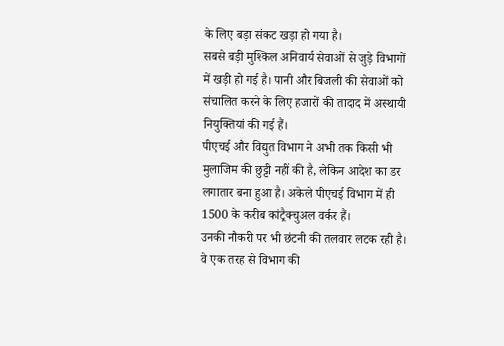के लिए बड़ा संकट खड़ा हो गया है।
सबसे बड़ी मुश्किल अनिवार्य सेवाओं से जुड़े विभागों में खड़ी हो गई है। पानी और बिजली की सेवाओं को संचालित करने के लिए हजारों की तादाद में अस्थायी नियुक्तियां की गई हैं।
पीएचई और विद्युत विभाग ने अभी तक किसी भी मुलाजिम की छुट्टी नहीं की है, लेकिन आदेश का डर लगातार बना हुआ है। अकेले पीएचई विभाग में ही 1500 के करीब कांट्रैक्चुअल वर्कर हैं।
उनकी नौकरी पर भी छंटनी की तलवार लटक रही है। वे एक तरह से विभाग की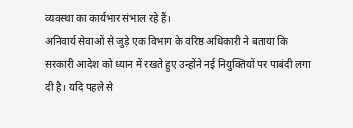व्यवस्था का कार्यभार संभाल रहे हैं।
अनिवार्य सेवाओं से जुड़े एक विभाग के वरिष्ठ अधिकारी ने बताया कि सरकारी आदेश को ध्यान में रखते हुए उन्होंने नई नियुक्तियों पर पाबंदी लगा दी है। यदि पहले से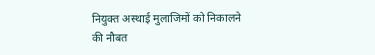नियुक्त अस्थाई मुलाजिमों को निकालने की नौबत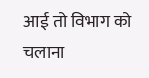आई तो विभाग को चलाना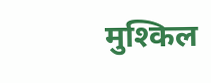मुश्किल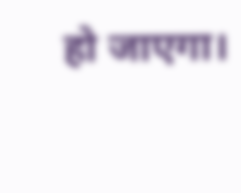हो जाएगा।